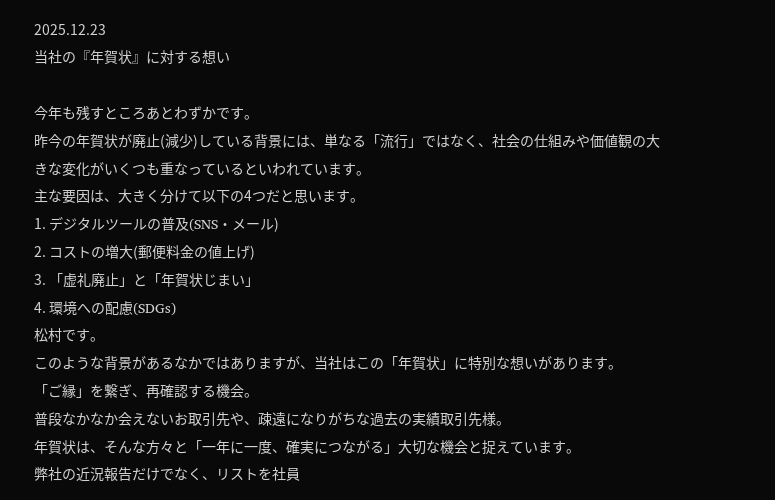2025.12.23
当社の『年賀状』に対する想い

今年も残すところあとわずかです。
昨今の年賀状が廃止(減少)している背景には、単なる「流行」ではなく、社会の仕組みや価値観の大きな変化がいくつも重なっているといわれています。
主な要因は、大きく分けて以下の4つだと思います。
1. デジタルツールの普及(SNS・メール)
2. コストの増大(郵便料金の値上げ)
3. 「虚礼廃止」と「年賀状じまい」
4. 環境への配慮(SDGs)
松村です。
このような背景があるなかではありますが、当社はこの「年賀状」に特別な想いがあります。
「ご縁」を繋ぎ、再確認する機会。
普段なかなか会えないお取引先や、疎遠になりがちな過去の実績取引先様。
年賀状は、そんな方々と「一年に一度、確実につながる」大切な機会と捉えています。
弊社の近況報告だけでなく、リストを社員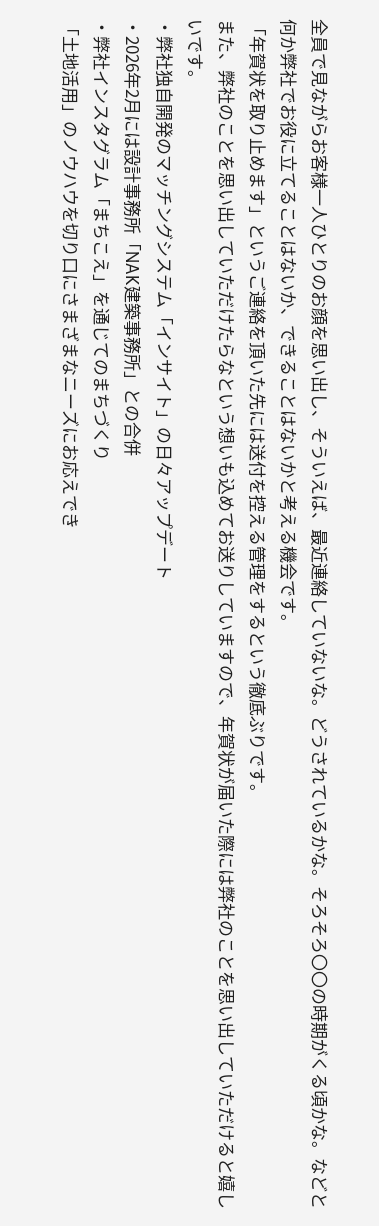全員で見ながらお客様一人ひとりのお顔を思い出し、そういえば、最近連絡していないな。どうされているかな。そろそろ〇〇の時期がくる頃かな。などと何か弊社でお役に立てることはないか、できることはないかと考える機会です。
「年賀状を取り止めます」というご連絡を頂いた先には送付を控える管理をするという徹底ぶりです。
また、弊社のことを思い出していただけたらなという想いも込めてお送りしていますので、年賀状が届いた際には弊社のことを思い出していただけると嬉しいです。
・弊社独自開発のマッチングシステム「インサイト」の日々アップデート
・2026年2月には設計事務所「NAK建築事務所」との合併
・弊社インスタグラム「まちこえ」を通じてのまちづくり
「土地活用」のノウハウを切り口にさまざまなニーズにお応えでき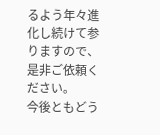るよう年々進化し続けて参りますので、是非ご依頼ください。
今後ともどう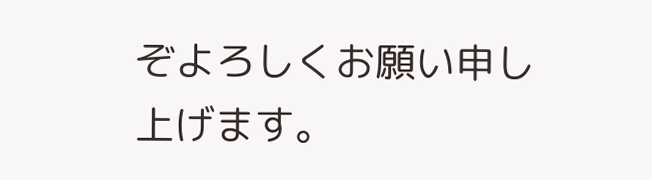ぞよろしくお願い申し上げます。